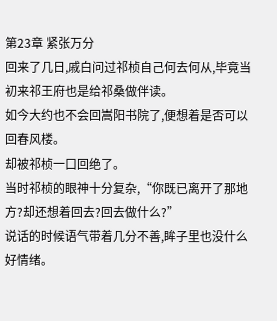第23章 紧张万分
回来了几日,戚白问过祁桢自己何去何从,毕竟当初来祁王府也是给祁桑做伴读。
如今大约也不会回嵩阳书院了,便想着是否可以回春风楼。
却被祁桢一口回绝了。
当时祁桢的眼神十分复杂,“你既已离开了那地方?却还想着回去?回去做什么?”
说话的时候语气带着几分不善,眸子里也没什么好情绪。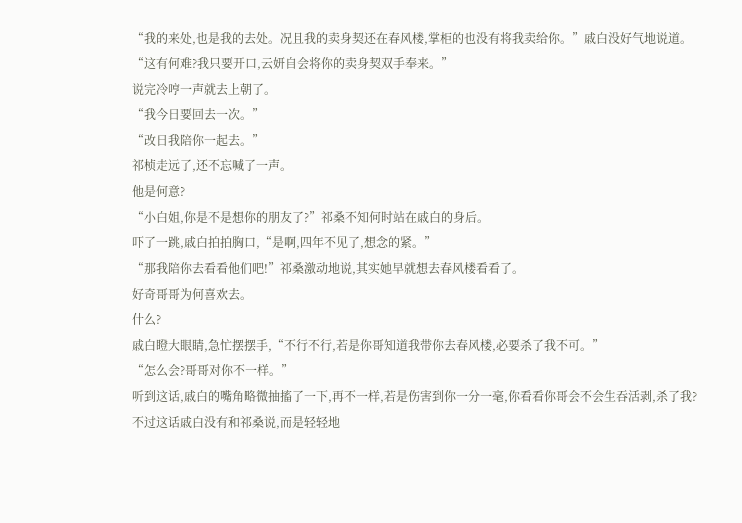“我的来处,也是我的去处。况且我的卖身契还在春风楼,掌柜的也没有将我卖给你。”戚白没好气地说道。
“这有何难?我只要开口,云妍自会将你的卖身契双手奉来。”
说完冷哼一声就去上朝了。
“我今日要回去一次。”
“改日我陪你一起去。”
祁桢走远了,还不忘喊了一声。
他是何意?
“小白姐,你是不是想你的朋友了?”祁桑不知何时站在戚白的身后。
吓了一跳,戚白拍拍胸口,“是啊,四年不见了,想念的紧。”
“那我陪你去看看他们吧!”祁桑激动地说,其实她早就想去春风楼看看了。
好奇哥哥为何喜欢去。
什么?
戚白瞪大眼睛,急忙摆摆手,“不行不行,若是你哥知道我带你去春风楼,必要杀了我不可。”
“怎么会?哥哥对你不一样。”
听到这话,戚白的嘴角略微抽搐了一下,再不一样,若是伤害到你一分一毫,你看看你哥会不会生吞活剥,杀了我?
不过这话戚白没有和祁桑说,而是轻轻地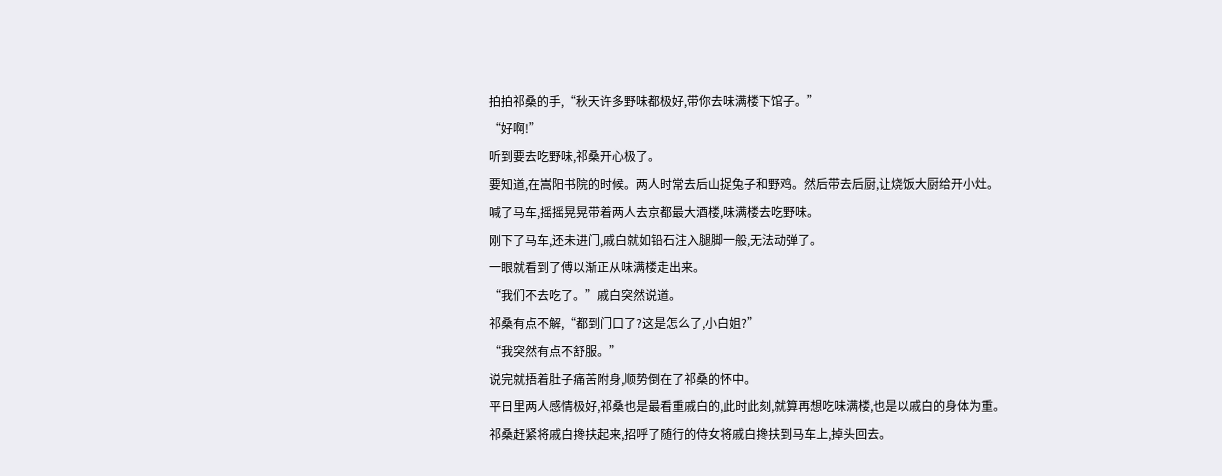拍拍祁桑的手,“秋天许多野味都极好,带你去味满楼下馆子。”
“好啊!”
听到要去吃野味,祁桑开心极了。
要知道,在嵩阳书院的时候。两人时常去后山捉兔子和野鸡。然后带去后厨,让烧饭大厨给开小灶。
喊了马车,摇摇晃晃带着两人去京都最大酒楼,味满楼去吃野味。
刚下了马车,还未进门,戚白就如铅石注入腿脚一般,无法动弹了。
一眼就看到了傅以渐正从味满楼走出来。
“我们不去吃了。”戚白突然说道。
祁桑有点不解,“都到门口了?这是怎么了,小白姐?”
“我突然有点不舒服。”
说完就捂着肚子痛苦附身,顺势倒在了祁桑的怀中。
平日里两人感情极好,祁桑也是最看重戚白的,此时此刻,就算再想吃味满楼,也是以戚白的身体为重。
祁桑赶紧将戚白搀扶起来,招呼了随行的侍女将戚白搀扶到马车上,掉头回去。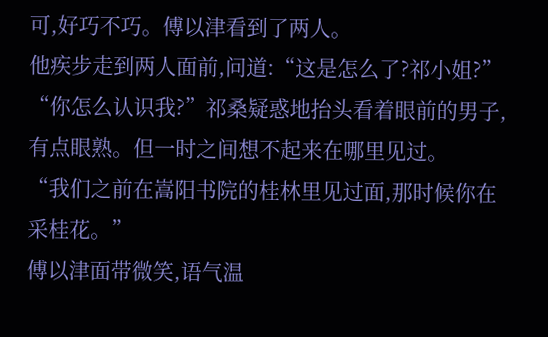可,好巧不巧。傅以津看到了两人。
他疾步走到两人面前,问道:“这是怎么了?祁小姐?”
“你怎么认识我?”祁桑疑惑地抬头看着眼前的男子,有点眼熟。但一时之间想不起来在哪里见过。
“我们之前在嵩阳书院的桂林里见过面,那时候你在采桂花。”
傅以津面带微笑,语气温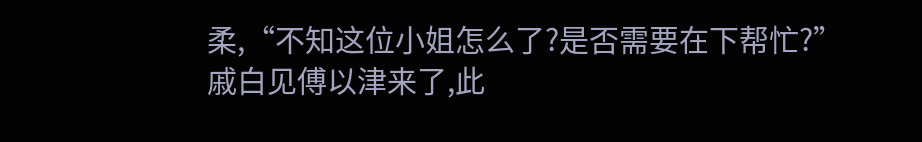柔,“不知这位小姐怎么了?是否需要在下帮忙?”
戚白见傅以津来了,此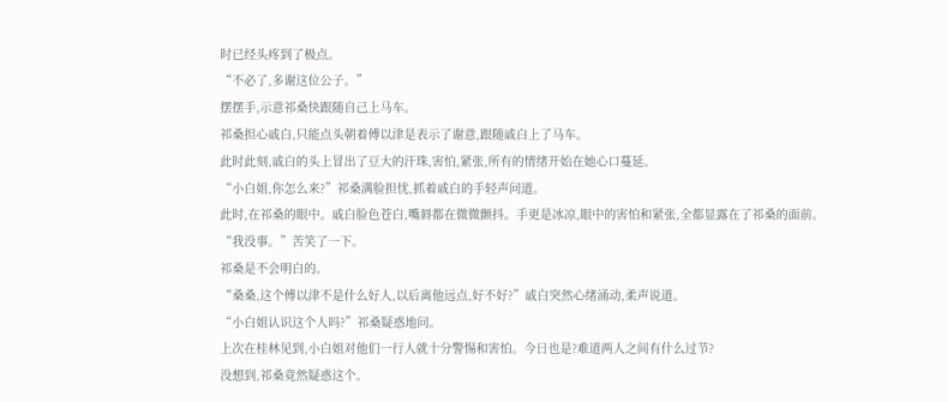时已经头疼到了极点。
“不必了,多谢这位公子。”
摆摆手,示意祁桑快跟随自己上马车。
祁桑担心戚白,只能点头朝着傅以津是表示了谢意,跟随戚白上了马车。
此时此刻,戚白的头上冒出了豆大的汗珠,害怕,紧张,所有的情绪开始在她心口蔓延。
“小白姐,你怎么来?”祁桑满脸担忧,抓着戚白的手轻声问道。
此时,在祁桑的眼中。戚白脸色苍白,嘴唇都在微微颤抖。手更是冰凉,眼中的害怕和紧张,全都显露在了祁桑的面前。
“我没事。”苦笑了一下。
祁桑是不会明白的。
“桑桑,这个傅以津不是什么好人,以后离他远点,好不好?”戚白突然心绪涌动,柔声说道。
“小白姐认识这个人吗?”祁桑疑惑地问。
上次在桂林见到,小白姐对他们一行人就十分警惕和害怕。今日也是?难道两人之间有什么过节?
没想到,祁桑竟然疑惑这个。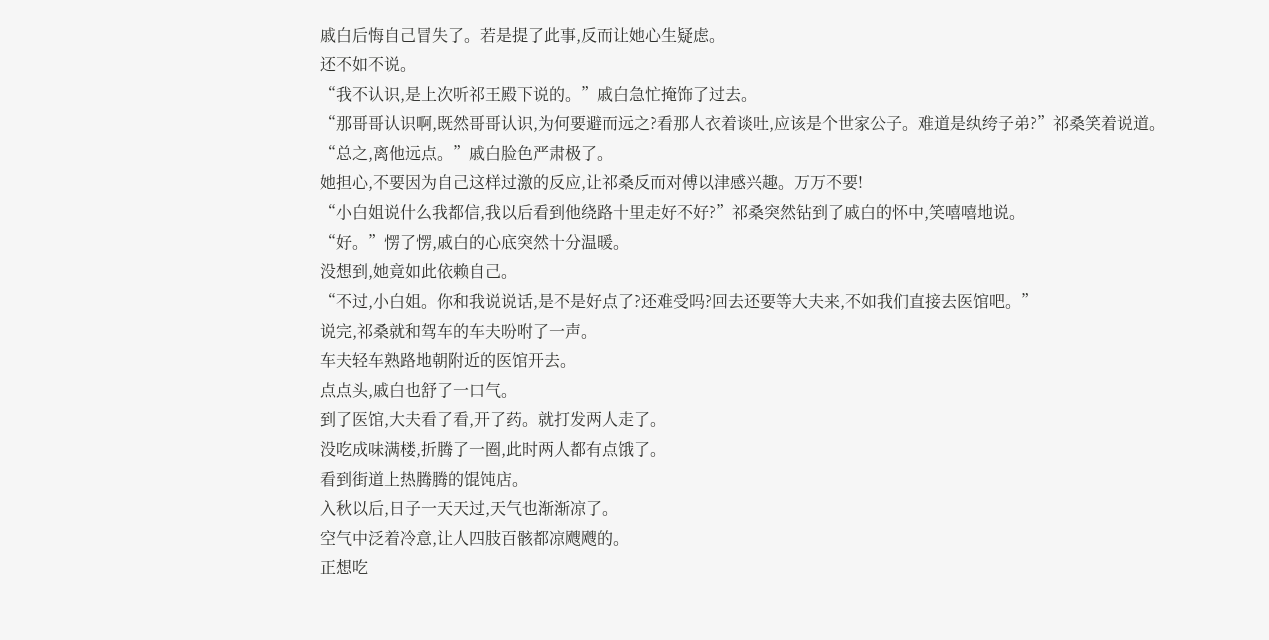戚白后悔自己冒失了。若是提了此事,反而让她心生疑虑。
还不如不说。
“我不认识,是上次听祁王殿下说的。”戚白急忙掩饰了过去。
“那哥哥认识啊,既然哥哥认识,为何要避而远之?看那人衣着谈吐,应该是个世家公子。难道是纨绔子弟?”祁桑笑着说道。
“总之,离他远点。”戚白脸色严肃极了。
她担心,不要因为自己这样过激的反应,让祁桑反而对傅以津感兴趣。万万不要!
“小白姐说什么我都信,我以后看到他绕路十里走好不好?”祁桑突然钻到了戚白的怀中,笑嘻嘻地说。
“好。”愣了愣,戚白的心底突然十分温暖。
没想到,她竟如此依赖自己。
“不过,小白姐。你和我说说话,是不是好点了?还难受吗?回去还要等大夫来,不如我们直接去医馆吧。”
说完,祁桑就和驾车的车夫吩咐了一声。
车夫轻车熟路地朝附近的医馆开去。
点点头,戚白也舒了一口气。
到了医馆,大夫看了看,开了药。就打发两人走了。
没吃成味满楼,折腾了一圈,此时两人都有点饿了。
看到街道上热腾腾的馄饨店。
入秋以后,日子一天天过,天气也渐渐凉了。
空气中泛着冷意,让人四肢百骸都凉飕飕的。
正想吃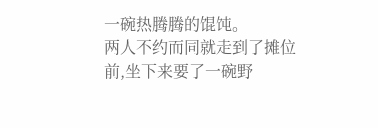一碗热腾腾的馄饨。
两人不约而同就走到了摊位前,坐下来要了一碗野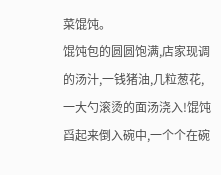菜馄饨。
馄饨包的圆圆饱满,店家现调的汤汁,一钱猪油,几粒葱花,一大勺滚烫的面汤浇入!馄饨舀起来倒入碗中,一个个在碗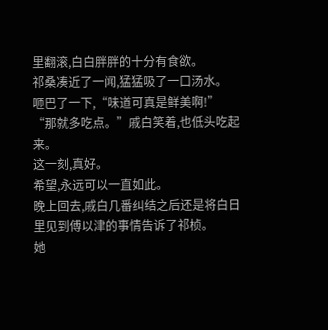里翻滚,白白胖胖的十分有食欲。
祁桑凑近了一闻,猛猛吸了一口汤水。
咂巴了一下,“味道可真是鲜美啊!”
“那就多吃点。”戚白笑着,也低头吃起来。
这一刻,真好。
希望,永远可以一直如此。
晚上回去,戚白几番纠结之后还是将白日里见到傅以津的事情告诉了祁桢。
她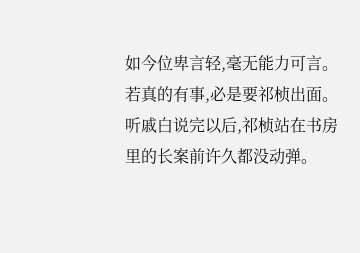如今位卑言轻,毫无能力可言。
若真的有事,必是要祁桢出面。
听戚白说完以后,祁桢站在书房里的长案前许久都没动弹。